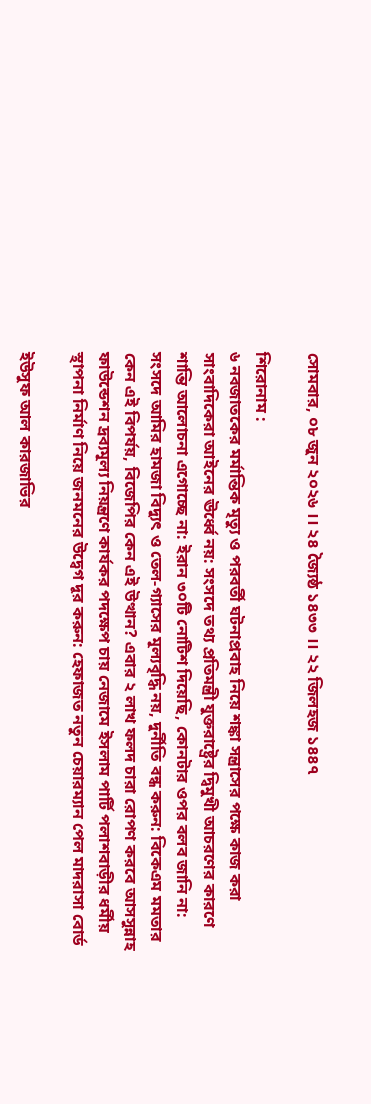সোমবার, ০৮ জুন ২০২৬ ।। ২৪ জ্যৈষ্ঠ ১৪৩৩ ।। ২২ জিলহজ ১৪৪৭

শিরোনাম :
৬ নবজাতকের মর্মান্তিক মৃত্যু ও পরবর্তী ঘটনাপ্রবাহ নিয়ে শঙ্কা সন্ত্রাসের পক্ষে কাজ করা সাংবাদিকেরা আইনের ঊর্ধ্বে নয়: সংসদে তথ্য প্রতিমন্ত্রী যুক্তরাষ্ট্রের দ্বিমুখী আচরণের কারণে শান্তি আলোচনা এগোচ্ছে না: ইরান ৩০টি নোটিশ দিয়েছি, কোনটার ওপর বলব জানি না: সংসদে আমির হামজা বিদ্যুৎ ও তেল-গ্যাসের মূল্যবৃদ্ধি নয়, দুর্নীতি বন্ধ করুন: বিকেএম মমতার কেন এই বিপর্যয়, বিজেপির কেন এই উত্থান? এবার ২ লাখ ফলদ চারা রোপণ করবে আসসুন্নাহ ফাউন্ডেশন দ্রব্যমূল্য নিয়ন্ত্রণে কার্যকর পদক্ষেপ চায় নেজামে ইসলাম পার্টি পলাশবাড়ীর ধর্মীয় স্থাপনা নির্মাণ নিয়ে জনমনের উদ্বেগ দূর করুন: হেফাজত নতুন চেয়ারম্যান পেল মাদরাসা বোর্ড

ইউসুফ আল কারজাভির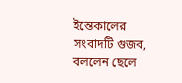ইন্তেকালের সংবাদটি গুজব, বললেন ছেলে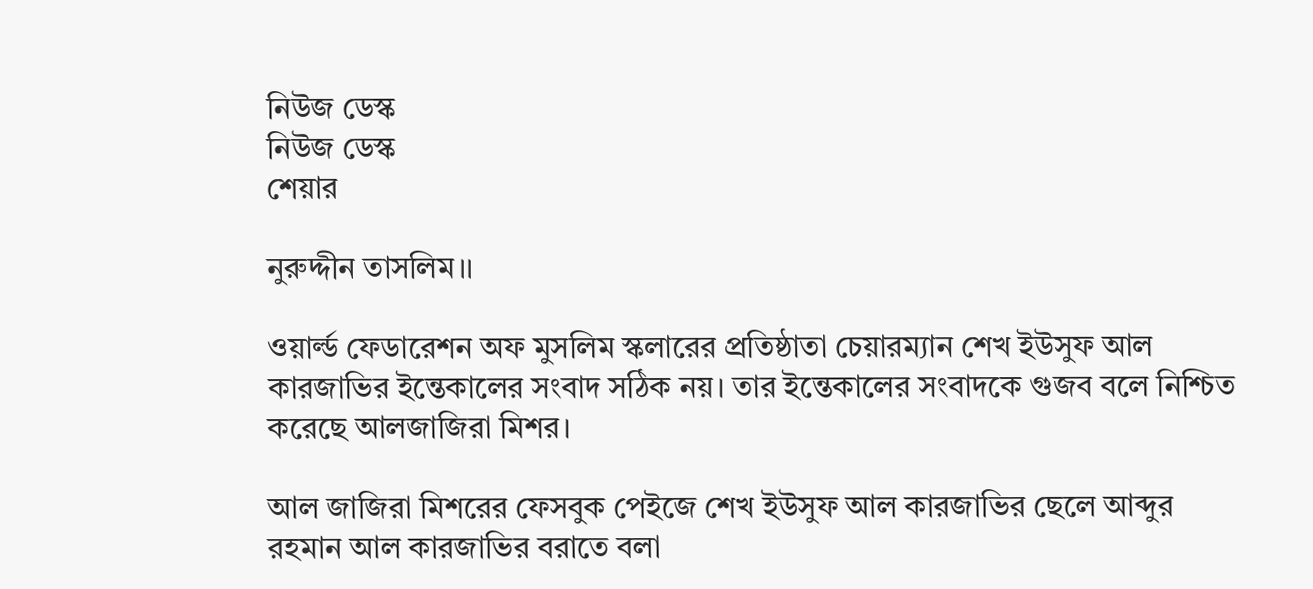নিউজ ডেস্ক
নিউজ ডেস্ক
শেয়ার

নুরুদ্দীন তাসলিম।।

ওয়ার্ল্ড ফেডারেশন অফ মুসলিম স্কলারের প্রতিষ্ঠাতা চেয়ারম্যান শেখ ইউসুফ আল কারজাভির ইন্তেকালের সংবাদ সঠিক নয়। তার ইন্তেকালের সংবাদকে গুজব বলে নিশ্চিত করেছে আলজাজিরা মিশর।

আল জাজিরা মিশরের ফেসবুক পেইজে শেখ ইউসুফ আল কারজাভির ছেলে আব্দুর রহমান আল কারজাভির বরাতে বলা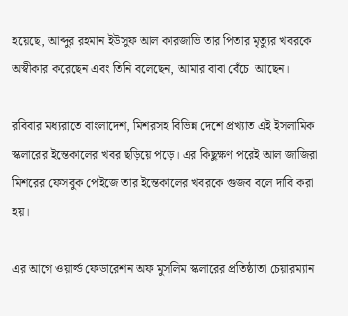হয়েছে, আব্দুর রহমান ইউসুফ আল কারজাভি তার পিতার মৃত্যুর খবরকে অস্বীকার করেছেন এবং তিনি বলেছেন, আমার বাবা বেঁচে  আছেন।

রবিবার মধ্যরাতে বাংলাদেশ, মিশরসহ বিভিন্ন দেশে প্রখ্যাত এই ইসলামিক স্কলারের ইন্তেকালের খবর ছড়িয়ে পড়ে। এর কিছুক্ষণ পরেই আল জাজিরা মিশরের ফেসবুক পেইজে তার ইন্তেকালের খবরকে গুজব বলে দাবি করা হয়।

এর আগে ওয়ার্ল্ড ফেডারেশন অফ মুসলিম স্কলারের প্রতিষ্ঠাতা চেয়ারম্যান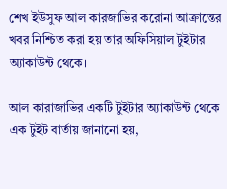শেখ ইউসুফ আল কারজাভির করোনা আক্রান্তের খবর নিশ্চিত করা হয় তার অফিসিয়াল টুইটার অ্যাকাউন্ট থেকে।

আল কারাজাভির একটি টুইটার অ্যাকাউন্ট থেকে এক টুইট বার্তায় জানানো হয়,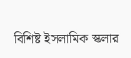বিশিষ্ট ইসলামিক স্কলার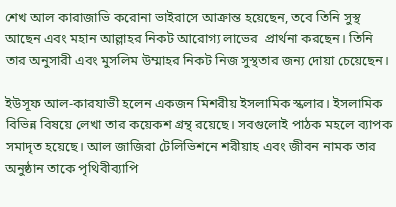শেখ আল কারাজাভি করোনা ভাইরাসে আক্রান্ত হয়েছেন, তবে তিনি সুস্থ আছেন এবং মহান আল্লাহর নিকট আরোগ্য লাভের  প্রার্থনা করছেন। তিনি তার অনুসারী এবং মুসলিম উম্মাহর নিকট নিজ সুস্থতার জন্য দোয়া চেয়েছেন।

ইউসূফ আল-কারযাভী হলেন একজন মিশরীয় ইসলামিক স্কলার। ইসলামিক বিভিন্ন বিষয়ে লেখা তার কয়েকশ গ্রন্থ রয়েছে। সবগুলোই পাঠক মহলে ব্যাপক সমাদৃত হয়েছে। আল জাজিরা টেলিভিশনে শরীয়াহ এবং জীবন নামক তার অনুষ্ঠান তাকে পৃথিবীব্যাপি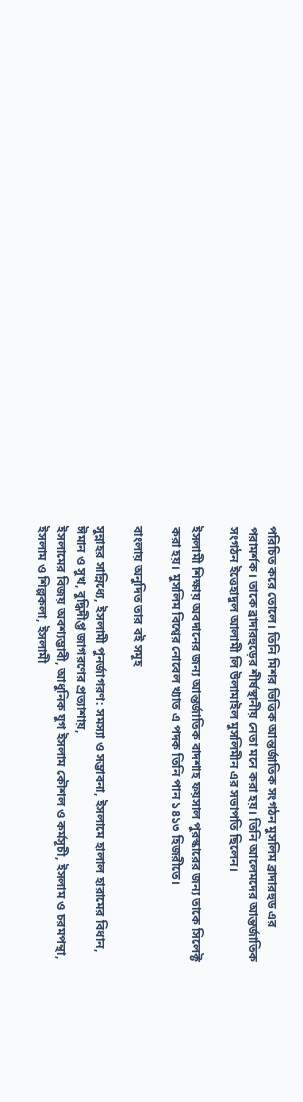পরিচিত করে তোলে। তিনি মিশর ভিত্তিক আন্তর্জাতিক সংগঠন মুসলিম ব্রাদারহুড এর পরামর্শক। তাকে ব্রাদারহুড়ের শীর্ষস্থানীয় নেতা মনে করা হয়। তিনি আলেমদের আন্তর্জাতিক সংগঠন ইত্তেহাদুল আলামী লি উলামাইল মুসলিমীন এর সভাপতি ছিলেন।

ইসলামী শিক্ষায় অবদানের জন্য আন্তর্জাতিক বাদশাহ ফয়সাল পুরস্কারের জন্য তাকে সিলেক্ট করা হয়। মুসলিম বিশ্বের নোবেল খ্যাত এ পদক তিনি পান ১৪১৩ হিজরীতে।

বাংলায় অনুদিত তার বই সমূহ

সুন্নাহর সান্নিধ্যে, ইসলামী পুনর্জাগরণ: সমস্যা ও সম্ভাবনা, ইসলামে হালাল হারামের বিধান, ঈমান ও সুখ, বুদ্ধিদীপ্ত জাগরণের প্রত্যাশায়,
ইসলামের বিজয় অবশ্যম্ভাবী, আধুনিক যুগ ইসলাম কৌশল ও কর্মসূচী, ইসলাম ও চরমপন্থা, ইসলাম ও শিল্পকলা, ইসলামী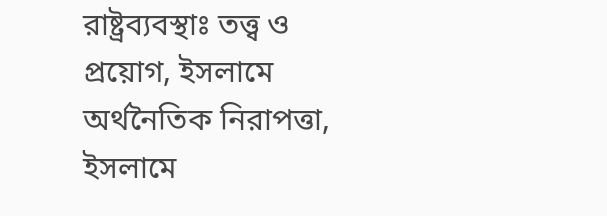রাষ্ট্রব্যবস্থাঃ তত্ত্ব ও প্রয়োগ, ইসলামে অর্থনৈতিক নিরাপত্তা, ইসলামে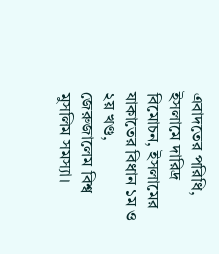এবাদতের পরিধি, ইসলামে দারিদ্র বিমোচন, ইসলামের যাকাতের বিধান ১ম ও ২য় খণ্ড,
জেরুজালেম বিশ্ব মুসলিম সমস্যা।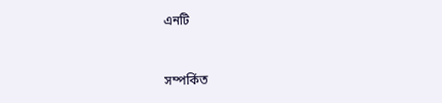এনটি


সম্পর্কিত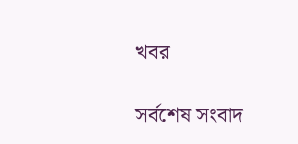খবর

সর্বশেষ সংবাদ